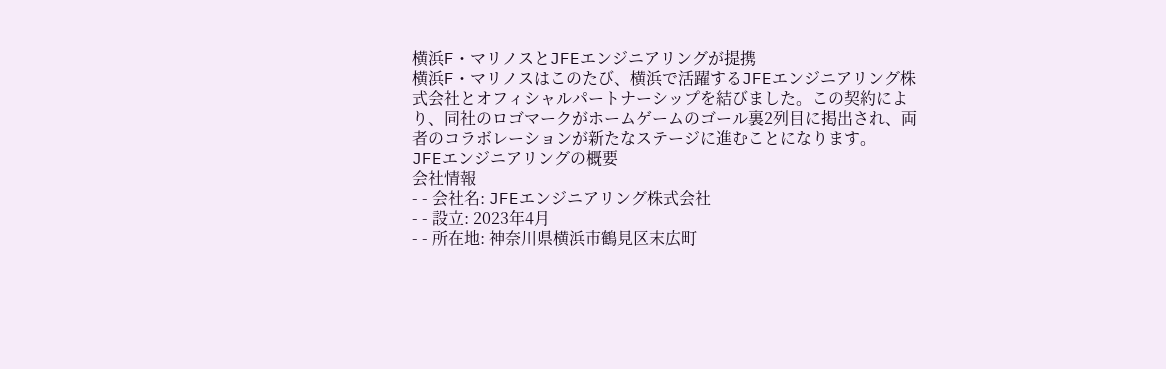横浜F・マリノスとJFEエンジニアリングが提携
横浜F・マリノスはこのたび、横浜で活躍するJFEエンジニアリング株式会社とオフィシャルパートナーシップを結びました。この契約により、同社のロゴマークがホームゲームのゴール裏2列目に掲出され、両者のコラボレーションが新たなステージに進むことになります。
JFEエンジニアリングの概要
会社情報
- - 会社名: JFEエンジニアリング株式会社
- - 設立: 2023年4月
- - 所在地: 神奈川県横浜市鶴見区末広町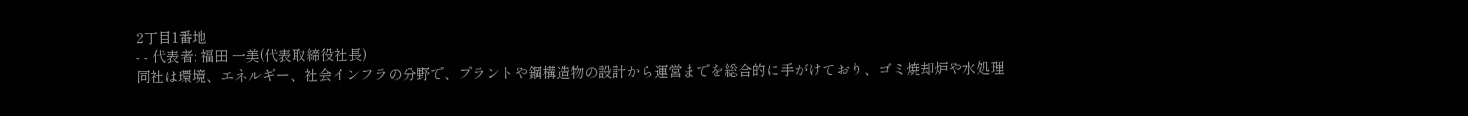2丁目1番地
- - 代表者: 福田 一美(代表取締役社長)
同社は環境、エネルギー、社会インフラの分野で、プラントや鋼構造物の設計から運営までを総合的に手がけており、ゴミ焼却炉や水処理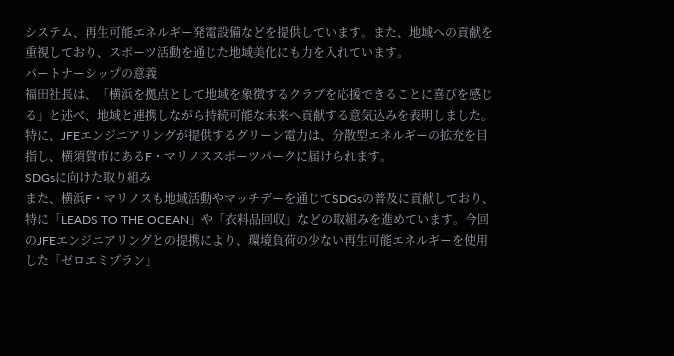システム、再生可能エネルギー発電設備などを提供しています。また、地域への貢献を重視しており、スポーツ活動を通じた地域美化にも力を入れています。
パートナーシップの意義
福田社長は、「横浜を拠点として地域を象徴するクラブを応援できることに喜びを感じる」と述べ、地域と連携しながら持続可能な未来へ貢献する意気込みを表明しました。特に、JFEエンジニアリングが提供するグリーン電力は、分散型エネルギーの拡充を目指し、横須賀市にあるF・マリノススポーツパークに届けられます。
SDGsに向けた取り組み
また、横浜F・マリノスも地域活動やマッチデーを通じてSDGsの普及に貢献しており、特に「LEADS TO THE OCEAN」や「衣料品回収」などの取組みを進めています。今回のJFEエンジニアリングとの提携により、環境負荷の少ない再生可能エネルギーを使用した「ゼロエミプラン」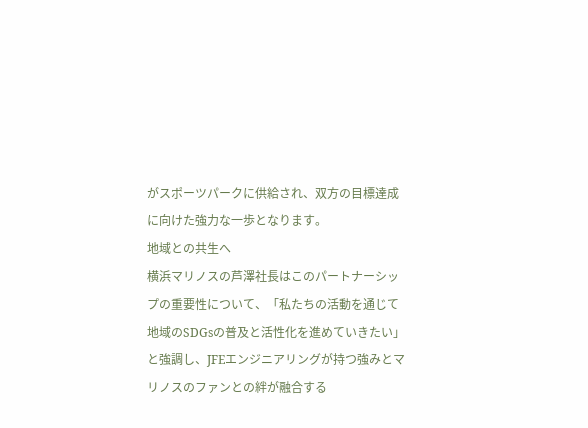がスポーツパークに供給され、双方の目標達成に向けた強力な一歩となります。
地域との共生へ
横浜マリノスの芦澤社長はこのパートナーシップの重要性について、「私たちの活動を通じて地域のSDGsの普及と活性化を進めていきたい」と強調し、JFEエンジニアリングが持つ強みとマリノスのファンとの絆が融合する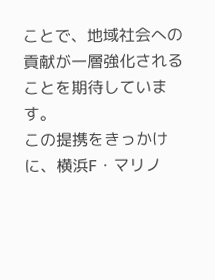ことで、地域社会への貢献が一層強化されることを期待しています。
この提携をきっかけに、横浜F・マリノ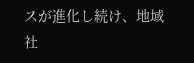スが進化し続け、地域社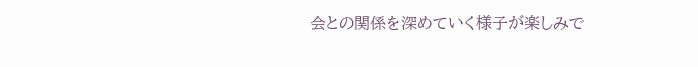会との関係を深めていく様子が楽しみで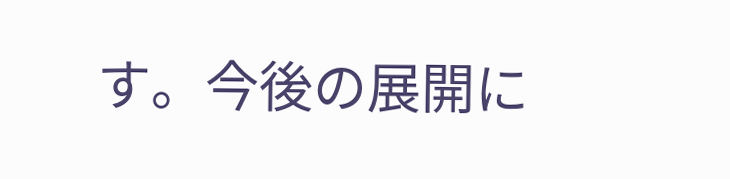す。今後の展開に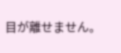目が離せません。